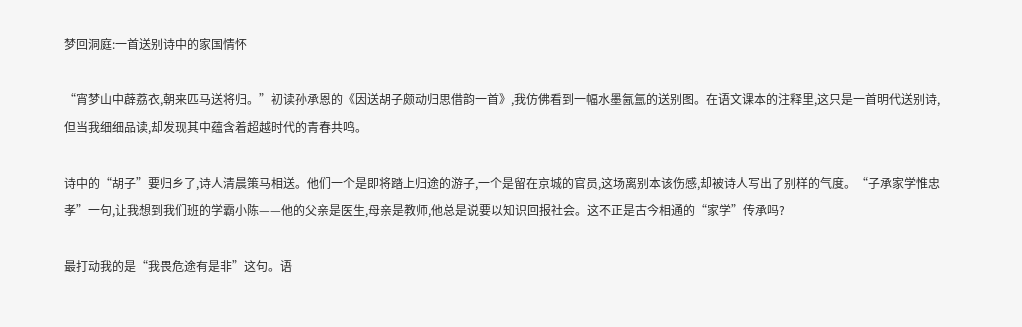梦回洞庭:一首送别诗中的家国情怀

“宵梦山中薜荔衣,朝来匹马送将归。”初读孙承恩的《因送胡子颇动归思借韵一首》,我仿佛看到一幅水墨氤氲的送别图。在语文课本的注释里,这只是一首明代送别诗,但当我细细品读,却发现其中蕴含着超越时代的青春共鸣。

诗中的“胡子”要归乡了,诗人清晨策马相送。他们一个是即将踏上归途的游子,一个是留在京城的官员,这场离别本该伤感,却被诗人写出了别样的气度。“子承家学惟忠孝”一句,让我想到我们班的学霸小陈——他的父亲是医生,母亲是教师,他总是说要以知识回报社会。这不正是古今相通的“家学”传承吗?

最打动我的是“我畏危途有是非”这句。语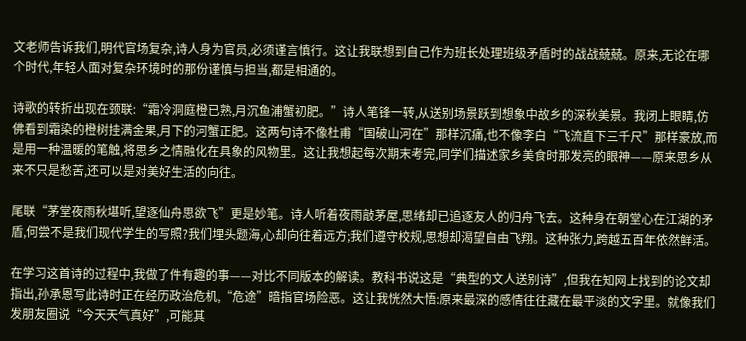文老师告诉我们,明代官场复杂,诗人身为官员,必须谨言慎行。这让我联想到自己作为班长处理班级矛盾时的战战兢兢。原来,无论在哪个时代,年轻人面对复杂环境时的那份谨慎与担当,都是相通的。

诗歌的转折出现在颈联:“霜冷洞庭橙已熟,月沉鱼浦蟹初肥。”诗人笔锋一转,从送别场景跃到想象中故乡的深秋美景。我闭上眼睛,仿佛看到霜染的橙树挂满金果,月下的河蟹正肥。这两句诗不像杜甫“国破山河在”那样沉痛,也不像李白“飞流直下三千尺”那样豪放,而是用一种温暖的笔触,将思乡之情融化在具象的风物里。这让我想起每次期末考完,同学们描述家乡美食时那发亮的眼神——原来思乡从来不只是愁苦,还可以是对美好生活的向往。

尾联“茅堂夜雨秋堪听,望逐仙舟思欲飞”更是妙笔。诗人听着夜雨敲茅屋,思绪却已追逐友人的归舟飞去。这种身在朝堂心在江湖的矛盾,何尝不是我们现代学生的写照?我们埋头题海,心却向往着远方;我们遵守校规,思想却渴望自由飞翔。这种张力,跨越五百年依然鲜活。

在学习这首诗的过程中,我做了件有趣的事——对比不同版本的解读。教科书说这是“典型的文人送别诗”,但我在知网上找到的论文却指出,孙承恩写此诗时正在经历政治危机,“危途”暗指官场险恶。这让我恍然大悟:原来最深的感情往往藏在最平淡的文字里。就像我们发朋友圈说“今天天气真好”,可能其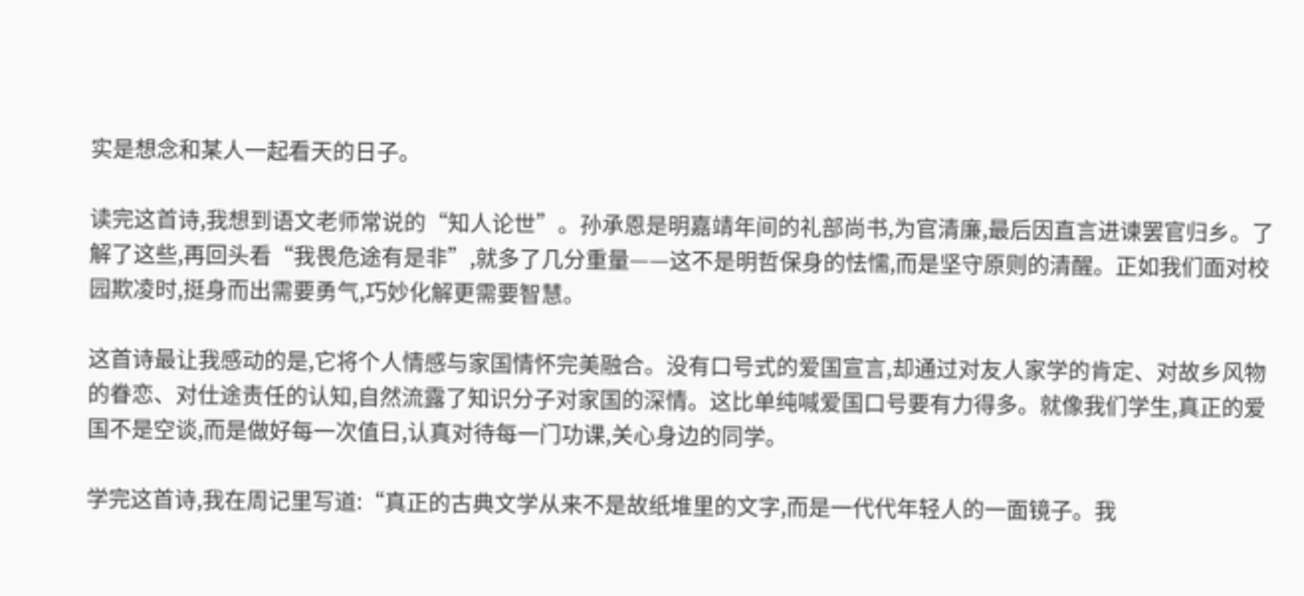实是想念和某人一起看天的日子。

读完这首诗,我想到语文老师常说的“知人论世”。孙承恩是明嘉靖年间的礼部尚书,为官清廉,最后因直言进谏罢官归乡。了解了这些,再回头看“我畏危途有是非”,就多了几分重量——这不是明哲保身的怯懦,而是坚守原则的清醒。正如我们面对校园欺凌时,挺身而出需要勇气,巧妙化解更需要智慧。

这首诗最让我感动的是,它将个人情感与家国情怀完美融合。没有口号式的爱国宣言,却通过对友人家学的肯定、对故乡风物的眷恋、对仕途责任的认知,自然流露了知识分子对家国的深情。这比单纯喊爱国口号要有力得多。就像我们学生,真正的爱国不是空谈,而是做好每一次值日,认真对待每一门功课,关心身边的同学。

学完这首诗,我在周记里写道:“真正的古典文学从来不是故纸堆里的文字,而是一代代年轻人的一面镜子。我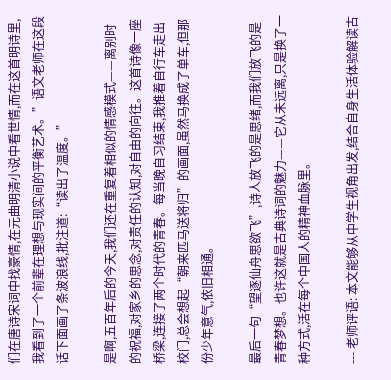们在唐诗宋词中找豪情,在元曲明清小说中看世情,而在这首明诗里,我看到了一个前辈在理想与现实间的平衡艺术。”语文老师在这段话下面画了条波浪线,批注道:“读出了温度。”

是啊,五百年后的今天,我们还在重复着相似的情感模式——离别时的祝福,对家乡的思念,对责任的认知,对自由的向往。这首诗像一座桥梁,连接了两个时代的青春。每当晚自习结束,我推着自行车走出校门,总会想起“朝来匹马送将归”的画面,虽然马换成了单车,但那份少年意气,依旧相通。

最后一句“望逐仙舟思欲飞”,诗人放飞的是思绪,而我们放飞的是青春梦想。也许这就是古典诗词的魅力——它从未远离,只是换了一种方式,活在每个中国人的精神血脉里。

--- 老师评语: 本文能够从中学生视角出发,结合自身生活体验解读古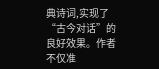典诗词,实现了“古今对话”的良好效果。作者不仅准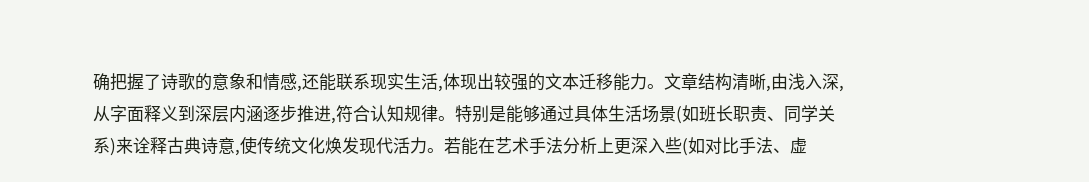确把握了诗歌的意象和情感,还能联系现实生活,体现出较强的文本迁移能力。文章结构清晰,由浅入深,从字面释义到深层内涵逐步推进,符合认知规律。特别是能够通过具体生活场景(如班长职责、同学关系)来诠释古典诗意,使传统文化焕发现代活力。若能在艺术手法分析上更深入些(如对比手法、虚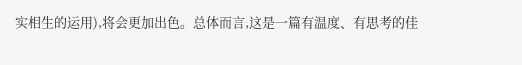实相生的运用),将会更加出色。总体而言,这是一篇有温度、有思考的佳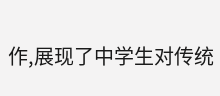作,展现了中学生对传统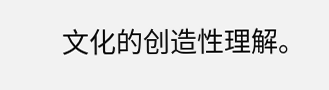文化的创造性理解。